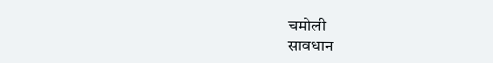चमोली
सावधान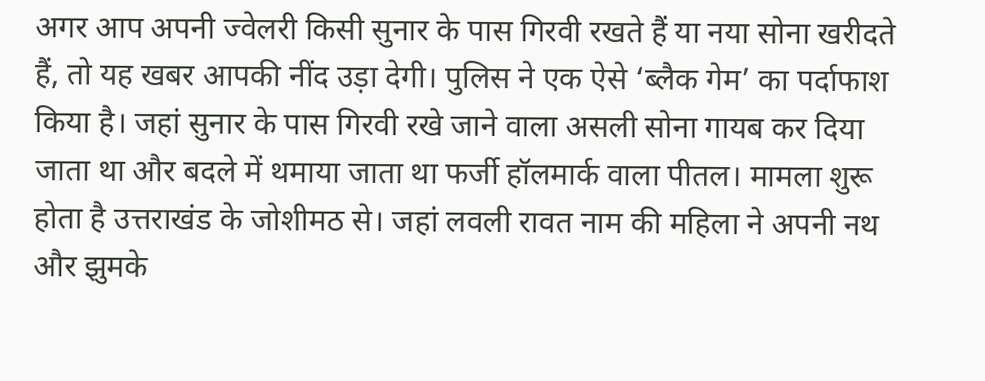अगर आप अपनी ज्वेलरी किसी सुनार के पास गिरवी रखते हैं या नया सोना खरीदते हैं, तो यह खबर आपकी नींद उड़ा देगी। पुलिस ने एक ऐसे ‘ब्लैक गेम’ का पर्दाफाश किया है। जहां सुनार के पास गिरवी रखे जाने वाला असली सोना गायब कर दिया जाता था और बदले में थमाया जाता था फर्जी हॉलमार्क वाला पीतल। मामला शुरू होता है उत्तराखंड के जोशीमठ से। जहां लवली रावत नाम की महिला ने अपनी नथ और झुमके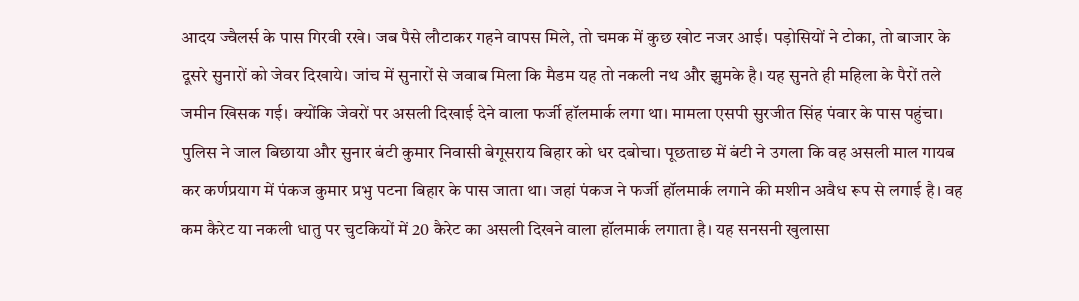आदय ज्वैलर्स के पास गिरवी रखे। जब पैसे लौटाकर गहने वापस मिले, तो चमक में कुछ खोट नजर आई। पड़ोसियों ने टोका, तो बाजार के दूसरे सुनारों को जेवर दिखाये। जांच में सुनारों से जवाब मिला कि मैडम यह तो नकली नथ और झुमके है। यह सुनते ही महिला के पैरों तले जमीन खिसक गई। क्योंकि जेवरों पर असली दिखाई देने वाला फर्जी हॉलमार्क लगा था। मामला एसपी सुरजीत सिंह पंवार के पास पहुंचा। पुलिस ने जाल बिछाया और सुनार बंटी कुमार निवासी बेगूसराय बिहार को धर दबोचा। पूछताछ में बंटी ने उगला कि वह असली माल गायब कर कर्णप्रयाग में पंकज कुमार प्रभु पटना बिहार के पास जाता था। जहां पंकज ने फर्जी हॉलमार्क लगाने की मशीन अवैध रूप से लगाई है। वह कम कैरेट या नकली धातु पर चुटकियों में 20 कैरेट का असली दिखने वाला हॉलमार्क लगाता है। यह सनसनी खुलासा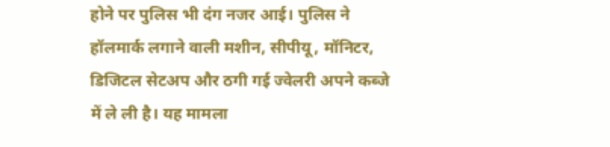होने पर पुलिस भी दंग नजर आई। पुलिस ने हॉलमार्क लगाने वाली मशीन, सीपीयू, मॉनिटर, डिजिटल सेटअप और ठगी गई ज्वेलरी अपने कब्जे में ले ली है। यह मामला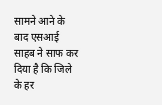सामने आने के बाद एसआई साहब ने साफ कर दिया है कि जिले के हर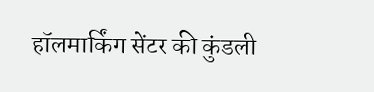हॉलमार्किंग सेंटर की कुंडली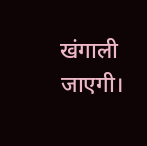खंगाली जाएगी।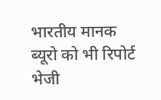भारतीय मानक ब्यूरो को भी रिपोर्ट भेजी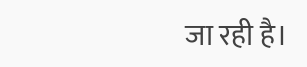जा रही है।